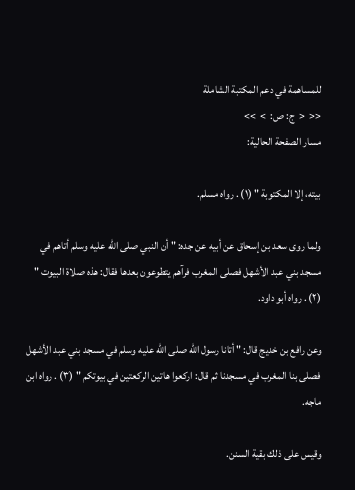للمساهمة في دعم المكتبة الشاملة
<<  <  ج: ص:  >  >>
مسار الصفحة الحالية:

بيته، إلا المكتوبة " (١) . رواه مسلم.

ولما روى سعد بن إسحاق عن أبيه عن جده: " أن النبي صلى الله عليه وسلم أتاهم في مسجد بني عبد الأشهل فصلى المغرب فرآهم يتطوعون بعدها فقال: هذه صلاة البيوت " (٢) . رواه أبو داود.

وعن رافع بن خديج قال: " أتانا رسول الله صلى الله عليه وسلم في مسجد بني عبد الأشهل فصلى بنا المغرب في مسجدنا ثم قال: اركعوا هاتين الركعتين في بيوتكم " (٣) . رواه ابن ماجه.

وقيس على ذلك بقية السنن.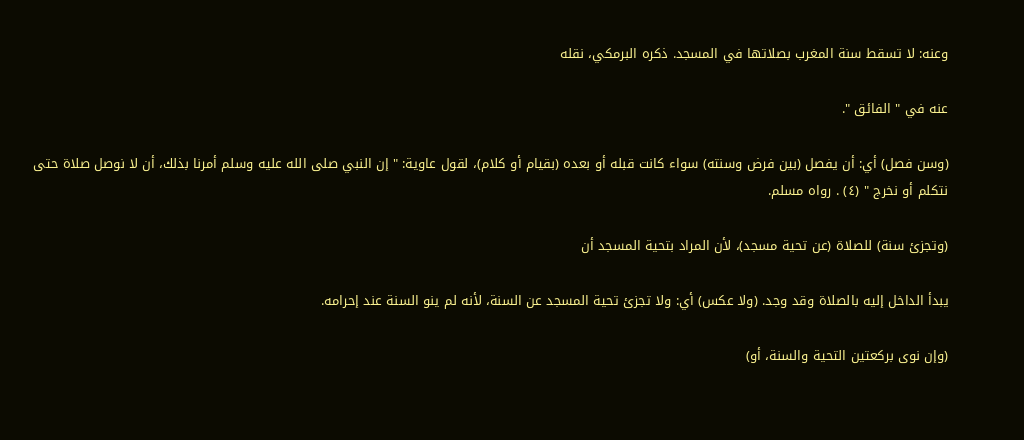وعنه: لا تسقط سنة المغرب بصلاتها في المسجد. ذكره البرمكي، نقله

عنه في " الفائق ".

(وسن فصل) أي: أن يفصل (بين فرض وسنته) سواء كانت قبله أو بعده (بقيام أو كلام)، لقول عاوية: " إن النبي صلى الله عليه وسلم أمرنا بذلك، أن لا نوصل صلاة حتى نتكلم أو نخرج " (٤) . رواه مسلم.

(وتجزئ سنة) للصلاة (عن تحية مسجد)، لأن المراد بتحية المسجد أن

يبدأ الداخل إليه بالصلاة وقد وجد. (ولا عكس) أي: ولا تجزئ تحية المسجد عن السنة، لأنه لم ينو السنة عند إحرامه.

(وإن نوى بركعتين التحية والسنة، أو)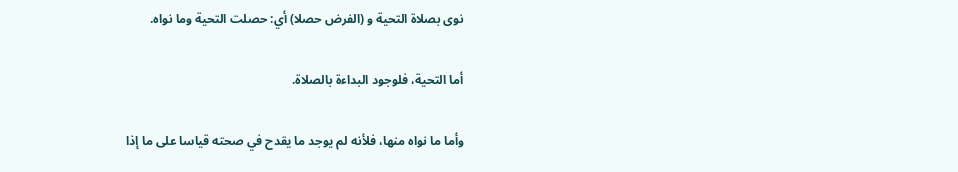نوى بصلاة التحية و (الفرض حصلا) أي: حصلت التحية وما نواه.

أما التحية، فلوجود البداءة بالصلاة.

وأما ما نواه منها، فلأنه لم يوجد ما يقدح في صحته قياسا على ما إذا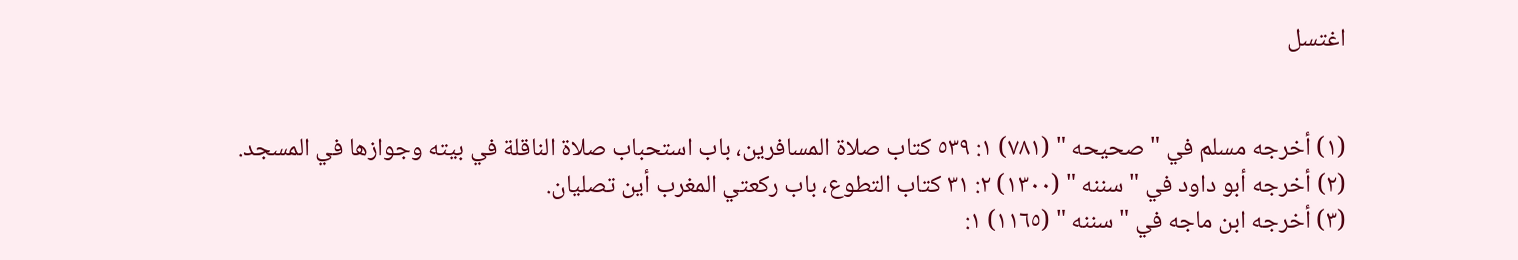اغتسل


(١) أخرجه مسلم في " صحيحه " (٧٨١) ١: ٥٣٩ كتاب صلاة المسافرين، باب استحباب صلاة الناقلة في بيته وجوازها في المسجد.
(٢) أخرجه أبو داود في " سننه " (١٣٠٠) ٢: ٣١ كتاب التطوع، باب ركعتي المغرب أين تصليان.
(٣) أخرجه ابن ماجه في " سننه " (١١٦٥) ١: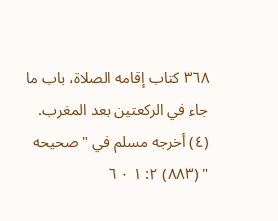٣٦٨ كتاب إقامه الصلاة، باب ما جاء في الركعتين بعد المغرب.
(٤) أخرجه مسلم في " صحيحه " (٨٨٣) ٢: ١ ٠ ٦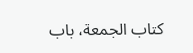كتاب الجمعة، باب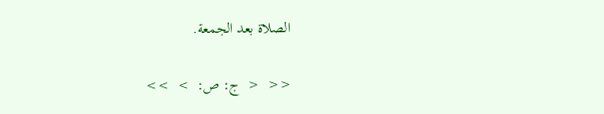الصلاة بعد الجمعة.

<<  <  ج: ص:  >  >>